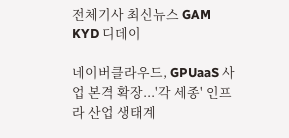전체기사 최신뉴스 GAM
KYD 디데이

네이버클라우드, GPUaaS 사업 본격 확장...'각 세종' 인프라 산업 생태계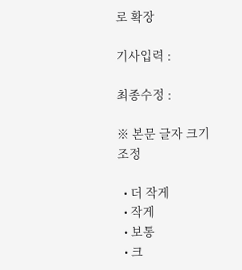로 확장

기사입력 :

최종수정 :

※ 본문 글자 크기 조정

  • 더 작게
  • 작게
  • 보통
  • 크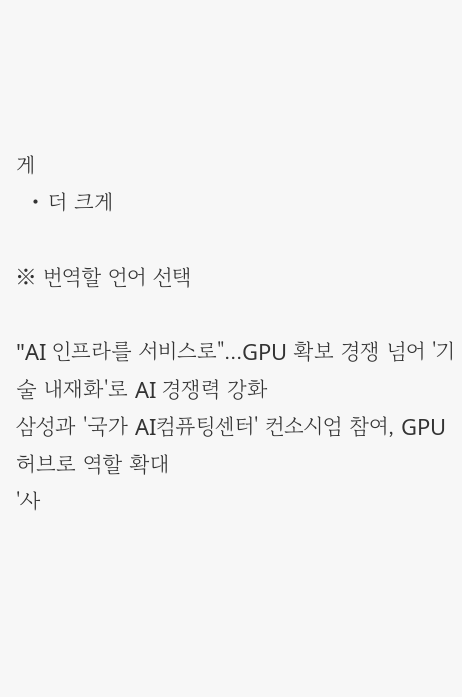게
  • 더 크게

※ 번역할 언어 선택

"AI 인프라를 서비스로"...GPU 확보 경쟁 넘어 '기술 내재화'로 AI 경쟁력 강화
삼성과 '국가 AI컴퓨팅센터' 컨소시엄 참여, GPU 허브로 역할 확대
'사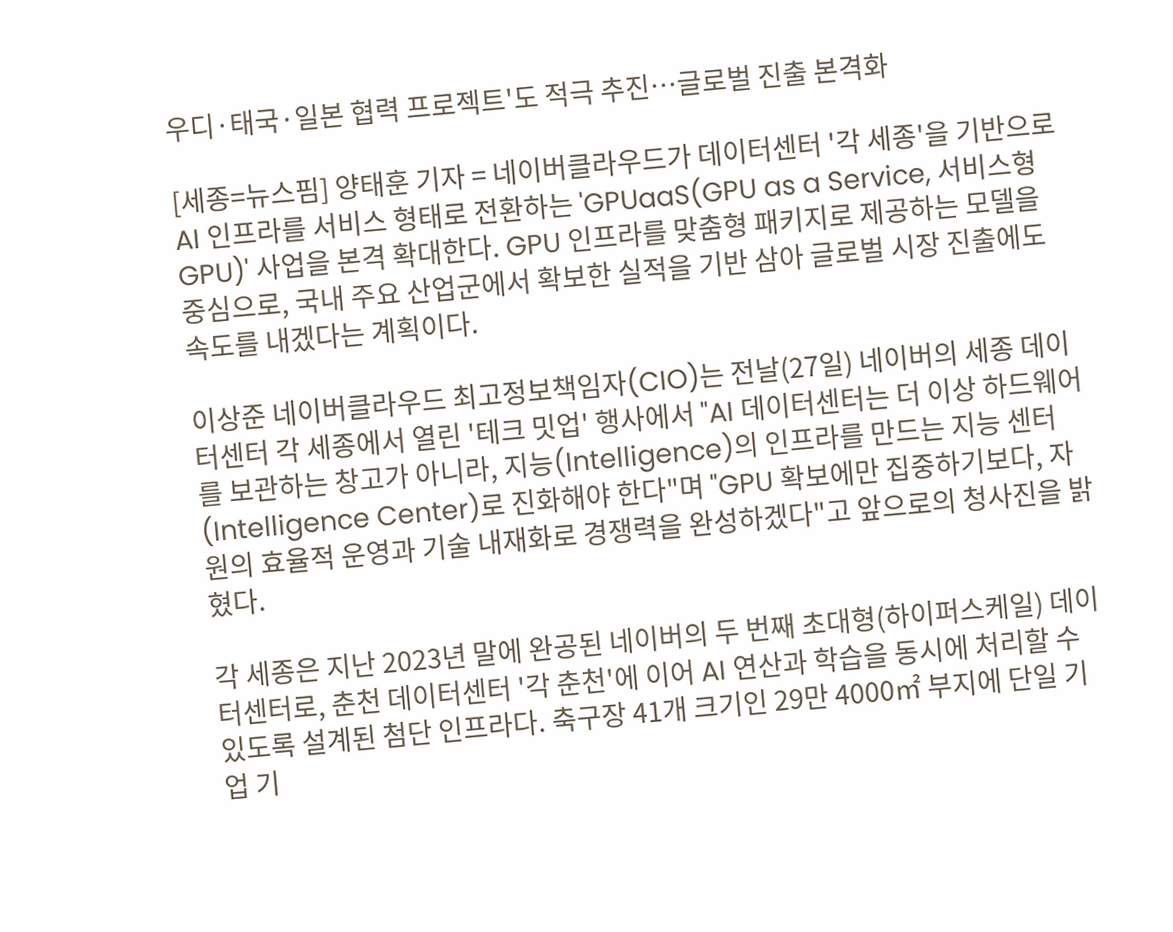우디·태국·일본 협력 프로젝트'도 적극 추진…글로벌 진출 본격화

[세종=뉴스핌] 양태훈 기자 = 네이버클라우드가 데이터센터 '각 세종'을 기반으로 AI 인프라를 서비스 형태로 전환하는 'GPUaaS(GPU as a Service, 서비스형 GPU)' 사업을 본격 확대한다. GPU 인프라를 맞춤형 패키지로 제공하는 모델을 중심으로, 국내 주요 산업군에서 확보한 실적을 기반 삼아 글로벌 시장 진출에도 속도를 내겠다는 계획이다.

이상준 네이버클라우드 최고정보책임자(CIO)는 전날(27일) 네이버의 세종 데이터센터 각 세종에서 열린 '테크 밋업' 행사에서 "AI 데이터센터는 더 이상 하드웨어를 보관하는 창고가 아니라, 지능(Intelligence)의 인프라를 만드는 지능 센터(Intelligence Center)로 진화해야 한다"며 "GPU 확보에만 집중하기보다, 자원의 효율적 운영과 기술 내재화로 경쟁력을 완성하겠다"고 앞으로의 청사진을 밝혔다.

각 세종은 지난 2023년 말에 완공된 네이버의 두 번째 초대형(하이퍼스케일) 데이터센터로, 춘천 데이터센터 '각 춘천'에 이어 AI 연산과 학습을 동시에 처리할 수 있도록 설계된 첨단 인프라다. 축구장 41개 크기인 29만 4000㎡ 부지에 단일 기업 기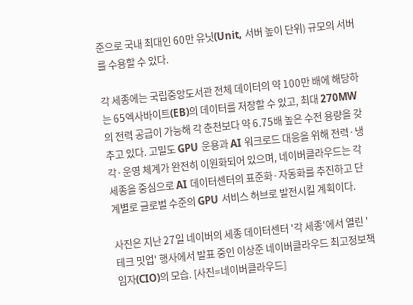준으로 국내 최대인 60만 유닛(Unit, 서버 높이 단위) 규모의 서버를 수용할 수 있다.

각 세종에는 국립중앙도서관 전체 데이터의 약 100만 배에 해당하는 65엑사바이트(EB)의 데이터를 저장할 수 있고, 최대 270MW의 전력 공급이 가능해 각 춘천보다 약 6.75배 높은 수전 용량을 갖추고 있다. 고밀도 GPU 운용과 AI 워크로드 대응을 위해 전력·냉각·운영 체계가 완전히 이원화되어 있으며, 네이버클라우드는 각 세종을 중심으로 AI 데이터센터의 표준화·자동화를 추진하고 단계별로 글로벌 수준의 GPU 서비스 허브로 발전시킬 계획이다.

사진은 지난 27일 네이버의 세종 데이터센터 '각 세종'에서 열린 '테크 밋업' 행사에서 발표 중인 이상준 네이버클라우드 최고정보책임자(CIO)의 모습. [사진=네이버클라우드]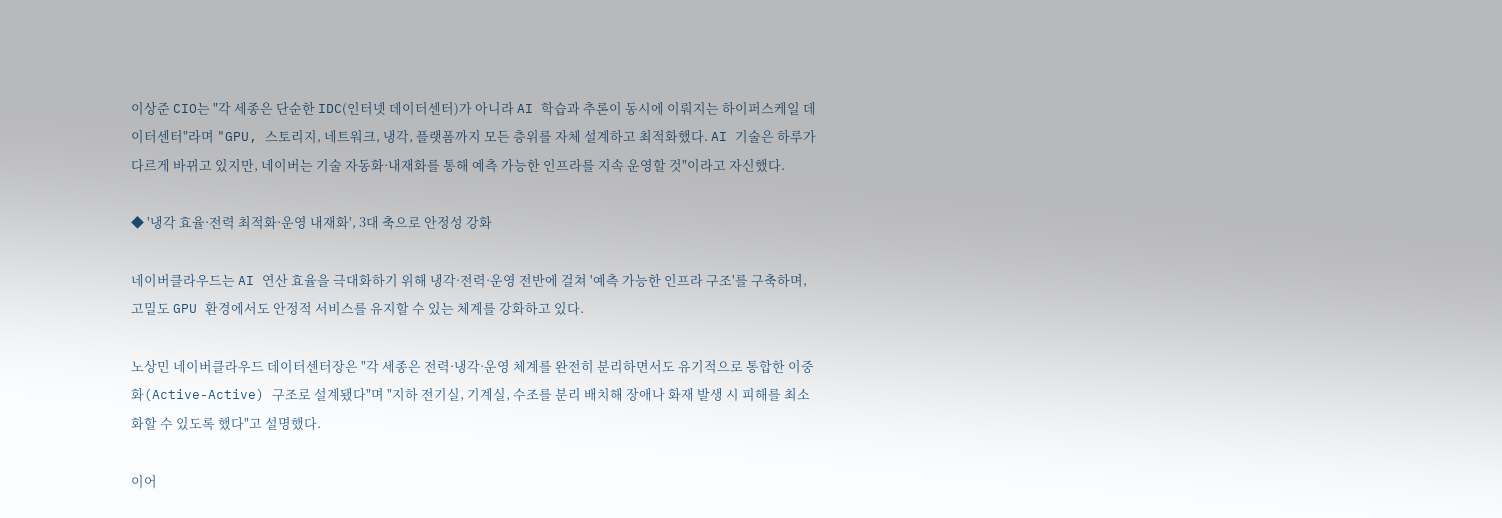이상준 CIO는 "각 세종은 단순한 IDC(인터넷 데이터센터)가 아니라 AI 학습과 추론이 동시에 이뤄지는 하이퍼스케일 데이터센터"라며 "GPU, 스토리지, 네트워크, 냉각, 플랫폼까지 모든 층위를 자체 설계하고 최적화했다. AI 기술은 하루가 다르게 바뀌고 있지만, 네이버는 기술 자동화·내재화를 통해 예측 가능한 인프라를 지속 운영할 것"이라고 자신했다.

◆ '냉각 효율·전력 최적화·운영 내재화', 3대 축으로 안정성 강화

네이버클라우드는 AI 연산 효율을 극대화하기 위해 냉각·전력·운영 전반에 걸쳐 '예측 가능한 인프라 구조'를 구축하며, 고밀도 GPU 환경에서도 안정적 서비스를 유지할 수 있는 체계를 강화하고 있다.

노상민 네이버클라우드 데이터센터장은 "각 세종은 전력·냉각·운영 체계를 완전히 분리하면서도 유기적으로 통합한 이중화(Active-Active) 구조로 설계됐다"며 "지하 전기실, 기계실, 수조를 분리 배치해 장애나 화재 발생 시 피해를 최소화할 수 있도록 했다"고 설명했다.

이어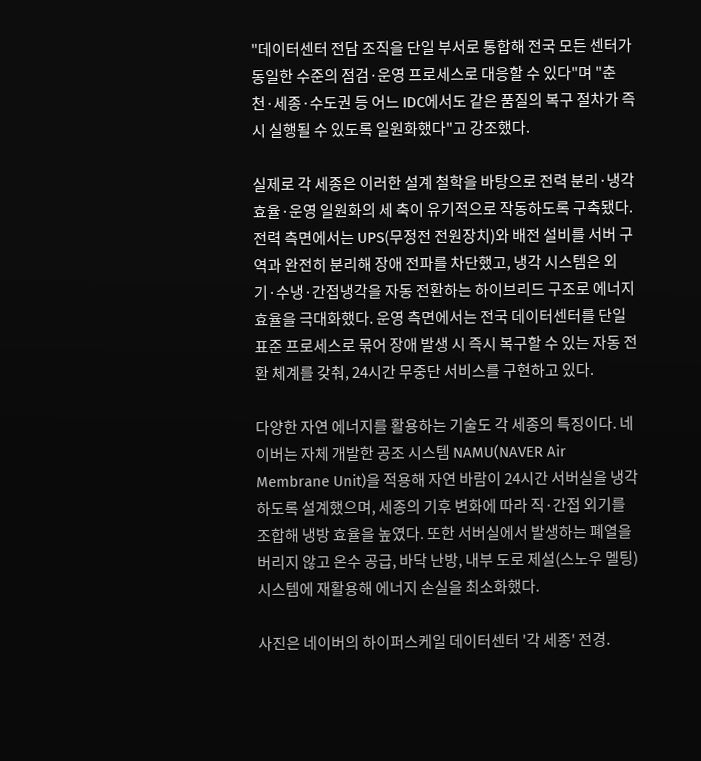"데이터센터 전담 조직을 단일 부서로 통합해 전국 모든 센터가 동일한 수준의 점검·운영 프로세스로 대응할 수 있다"며 "춘천·세종·수도권 등 어느 IDC에서도 같은 품질의 복구 절차가 즉시 실행될 수 있도록 일원화했다"고 강조했다.

실제로 각 세종은 이러한 설계 철학을 바탕으로 전력 분리·냉각 효율·운영 일원화의 세 축이 유기적으로 작동하도록 구축됐다. 전력 측면에서는 UPS(무정전 전원장치)와 배전 설비를 서버 구역과 완전히 분리해 장애 전파를 차단했고, 냉각 시스템은 외기·수냉·간접냉각을 자동 전환하는 하이브리드 구조로 에너지 효율을 극대화했다. 운영 측면에서는 전국 데이터센터를 단일 표준 프로세스로 묶어 장애 발생 시 즉시 복구할 수 있는 자동 전환 체계를 갖춰, 24시간 무중단 서비스를 구현하고 있다.

다양한 자연 에너지를 활용하는 기술도 각 세종의 특징이다. 네이버는 자체 개발한 공조 시스템 NAMU(NAVER Air Membrane Unit)을 적용해 자연 바람이 24시간 서버실을 냉각하도록 설계했으며, 세종의 기후 변화에 따라 직·간접 외기를 조합해 냉방 효율을 높였다. 또한 서버실에서 발생하는 폐열을 버리지 않고 온수 공급, 바닥 난방, 내부 도로 제설(스노우 멜팅) 시스템에 재활용해 에너지 손실을 최소화했다.

사진은 네이버의 하이퍼스케일 데이터센터 '각 세종' 전경.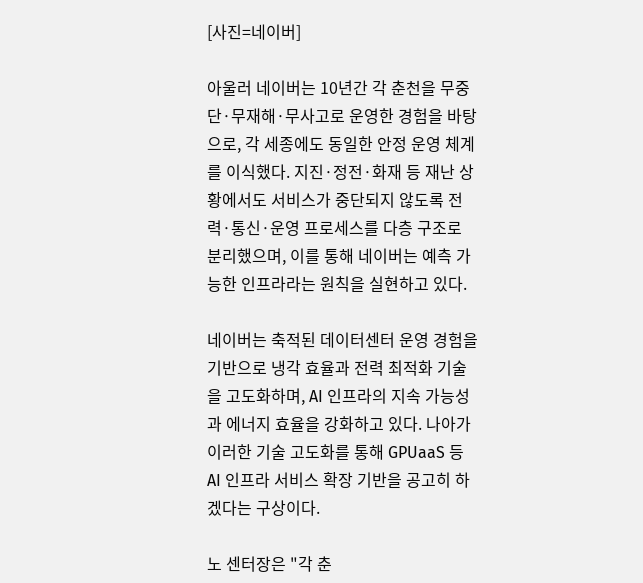[사진=네이버]

아울러 네이버는 10년간 각 춘천을 무중단·무재해·무사고로 운영한 경험을 바탕으로, 각 세종에도 동일한 안정 운영 체계를 이식했다. 지진·정전·화재 등 재난 상황에서도 서비스가 중단되지 않도록 전력·통신·운영 프로세스를 다층 구조로 분리했으며, 이를 통해 네이버는 예측 가능한 인프라라는 원칙을 실현하고 있다.

네이버는 축적된 데이터센터 운영 경험을 기반으로 냉각 효율과 전력 최적화 기술을 고도화하며, AI 인프라의 지속 가능성과 에너지 효율을 강화하고 있다. 나아가 이러한 기술 고도화를 통해 GPUaaS 등 AI 인프라 서비스 확장 기반을 공고히 하겠다는 구상이다.

노 센터장은 "각 춘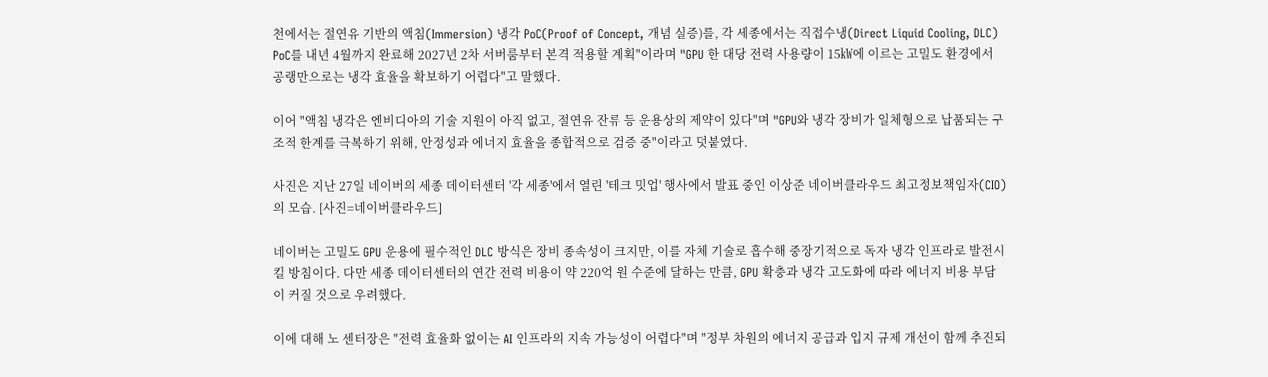천에서는 절연유 기반의 액침(Immersion) 냉각 PoC(Proof of Concept, 개념 실증)를, 각 세종에서는 직접수냉(Direct Liquid Cooling, DLC) PoC를 내년 4월까지 완료해 2027년 2차 서버룸부터 본격 적용할 계획"이라며 "GPU 한 대당 전력 사용량이 15㎾에 이르는 고밀도 환경에서 공랭만으로는 냉각 효율을 확보하기 어렵다"고 말했다.

이어 "액침 냉각은 엔비디아의 기술 지원이 아직 없고, 절연유 잔류 등 운용상의 제약이 있다"며 "GPU와 냉각 장비가 일체형으로 납품되는 구조적 한계를 극복하기 위해, 안정성과 에너지 효율을 종합적으로 검증 중"이라고 덧붙였다.

사진은 지난 27일 네이버의 세종 데이터센터 '각 세종'에서 열린 '테크 밋업' 행사에서 발표 중인 이상준 네이버클라우드 최고정보책임자(CIO)의 모습. [사진=네이버클라우드]

네이버는 고밀도 GPU 운용에 필수적인 DLC 방식은 장비 종속성이 크지만, 이를 자체 기술로 흡수해 중장기적으로 독자 냉각 인프라로 발전시킬 방침이다. 다만 세종 데이터센터의 연간 전력 비용이 약 220억 원 수준에 달하는 만큼, GPU 확충과 냉각 고도화에 따라 에너지 비용 부담이 커질 것으로 우려했다.

이에 대해 노 센터장은 "전력 효율화 없이는 AI 인프라의 지속 가능성이 어렵다"며 "정부 차원의 에너지 공급과 입지 규제 개선이 함께 추진되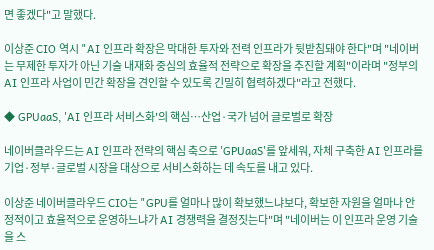면 좋겠다"고 말했다.

이상준 CIO 역시 "AI 인프라 확장은 막대한 투자와 전력 인프라가 뒷받침돼야 한다"며 "네이버는 무제한 투자가 아닌 기술 내재화 중심의 효율적 전략으로 확장을 추진할 계획"이라며 "정부의 AI 인프라 사업이 민간 확장을 견인할 수 있도록 긴밀히 협력하겠다"라고 전했다.

◆ GPUaaS, 'AI 인프라 서비스화'의 핵심…산업·국가 넘어 글로벌로 확장

네이버클라우드는 AI 인프라 전략의 핵심 축으로 'GPUaaS'를 앞세워, 자체 구축한 AI 인프라를 기업·정부·글로벌 시장을 대상으로 서비스화하는 데 속도를 내고 있다.

이상준 네이버클라우드 CIO는 "GPU를 얼마나 많이 확보했느냐보다, 확보한 자원을 얼마나 안정적이고 효율적으로 운영하느냐가 AI 경쟁력을 결정짓는다"며 "네이버는 이 인프라 운영 기술을 스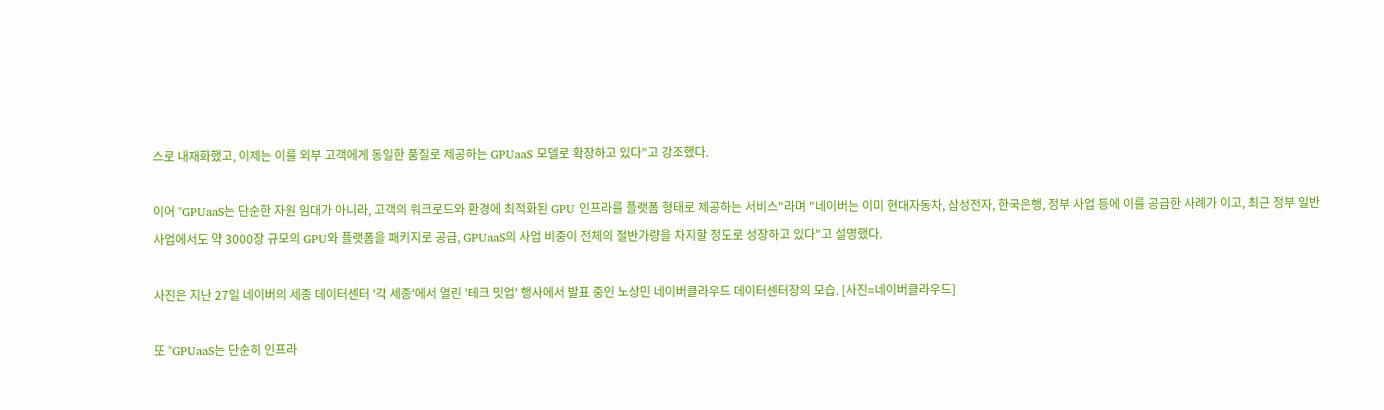스로 내재화했고, 이제는 이를 외부 고객에게 동일한 품질로 제공하는 GPUaaS 모델로 확장하고 있다"고 강조했다.

이어 "GPUaaS는 단순한 자원 임대가 아니라, 고객의 워크로드와 환경에 최적화된 GPU 인프라를 플랫폼 형태로 제공하는 서비스"라며 "네이버는 이미 현대자동차, 삼성전자, 한국은행, 정부 사업 등에 이를 공급한 사례가 이고, 최근 정부 일반 사업에서도 약 3000장 규모의 GPU와 플랫폼을 패키지로 공급, GPUaaS의 사업 비중이 전체의 절반가량을 차지할 정도로 성장하고 있다"고 설명했다.

사진은 지난 27일 네이버의 세종 데이터센터 '각 세종'에서 열린 '테크 밋업' 행사에서 발표 중인 노상민 네이버클라우드 데이터센터장의 모습. [사진=네이버클라우드]

또 "GPUaaS는 단순히 인프라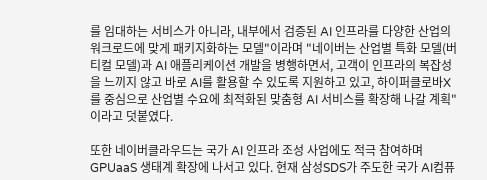를 임대하는 서비스가 아니라, 내부에서 검증된 AI 인프라를 다양한 산업의 워크로드에 맞게 패키지화하는 모델"이라며 "네이버는 산업별 특화 모델(버티컬 모델)과 AI 애플리케이션 개발을 병행하면서, 고객이 인프라의 복잡성을 느끼지 않고 바로 AI를 활용할 수 있도록 지원하고 있고, 하이퍼클로바X를 중심으로 산업별 수요에 최적화된 맞춤형 AI 서비스를 확장해 나갈 계획"이라고 덧붙였다.

또한 네이버클라우드는 국가 AI 인프라 조성 사업에도 적극 참여하며 GPUaaS 생태계 확장에 나서고 있다. 현재 삼성SDS가 주도한 국가 AI컴퓨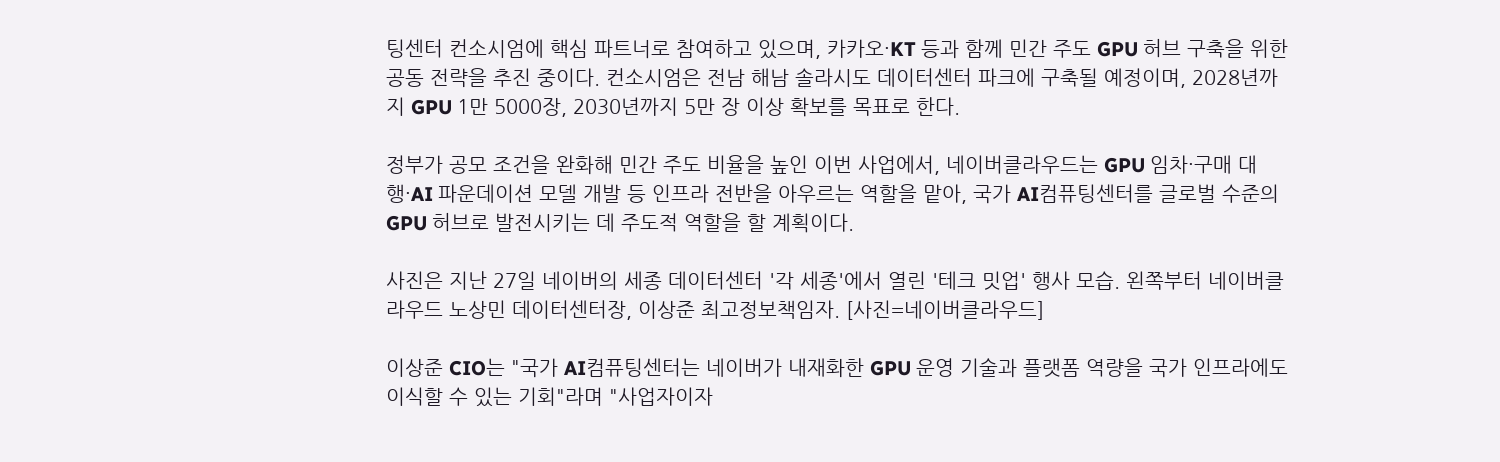팅센터 컨소시엄에 핵심 파트너로 참여하고 있으며, 카카오·KT 등과 함께 민간 주도 GPU 허브 구축을 위한 공동 전략을 추진 중이다. 컨소시엄은 전남 해남 솔라시도 데이터센터 파크에 구축될 예정이며, 2028년까지 GPU 1만 5000장, 2030년까지 5만 장 이상 확보를 목표로 한다.

정부가 공모 조건을 완화해 민간 주도 비율을 높인 이번 사업에서, 네이버클라우드는 GPU 임차·구매 대행·AI 파운데이션 모델 개발 등 인프라 전반을 아우르는 역할을 맡아, 국가 AI컴퓨팅센터를 글로벌 수준의 GPU 허브로 발전시키는 데 주도적 역할을 할 계획이다.

사진은 지난 27일 네이버의 세종 데이터센터 '각 세종'에서 열린 '테크 밋업' 행사 모습. 왼쪽부터 네이버클라우드 노상민 데이터센터장, 이상준 최고정보책임자. [사진=네이버클라우드]

이상준 CIO는 "국가 AI컴퓨팅센터는 네이버가 내재화한 GPU 운영 기술과 플랫폼 역량을 국가 인프라에도 이식할 수 있는 기회"라며 "사업자이자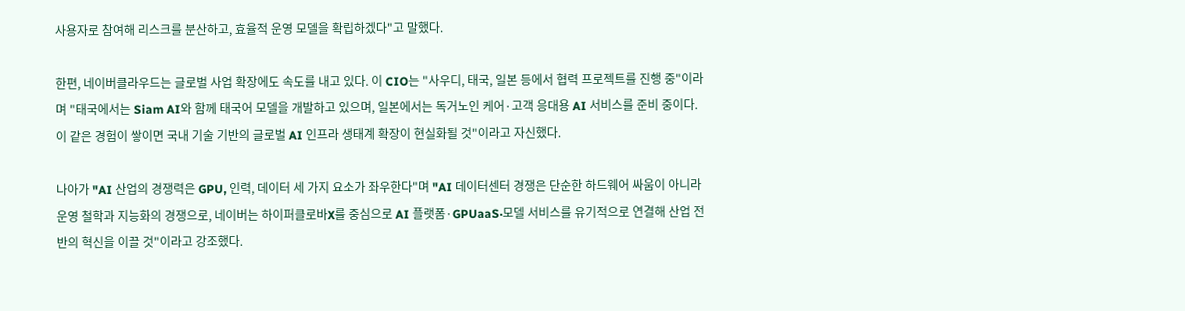사용자로 참여해 리스크를 분산하고, 효율적 운영 모델을 확립하겠다"고 말했다.

한편, 네이버클라우드는 글로벌 사업 확장에도 속도를 내고 있다. 이 CIO는 "사우디, 태국, 일본 등에서 협력 프로젝트를 진행 중"이라며 "태국에서는 Siam AI와 함께 태국어 모델을 개발하고 있으며, 일본에서는 독거노인 케어·고객 응대용 AI 서비스를 준비 중이다. 이 같은 경험이 쌓이면 국내 기술 기반의 글로벌 AI 인프라 생태계 확장이 현실화될 것"이라고 자신했다.

나아가 "AI 산업의 경쟁력은 GPU, 인력, 데이터 세 가지 요소가 좌우한다"며 "AI 데이터센터 경쟁은 단순한 하드웨어 싸움이 아니라 운영 철학과 지능화의 경쟁으로, 네이버는 하이퍼클로바X를 중심으로 AI 플랫폼·GPUaaS·모델 서비스를 유기적으로 연결해 산업 전반의 혁신을 이끌 것"이라고 강조했다.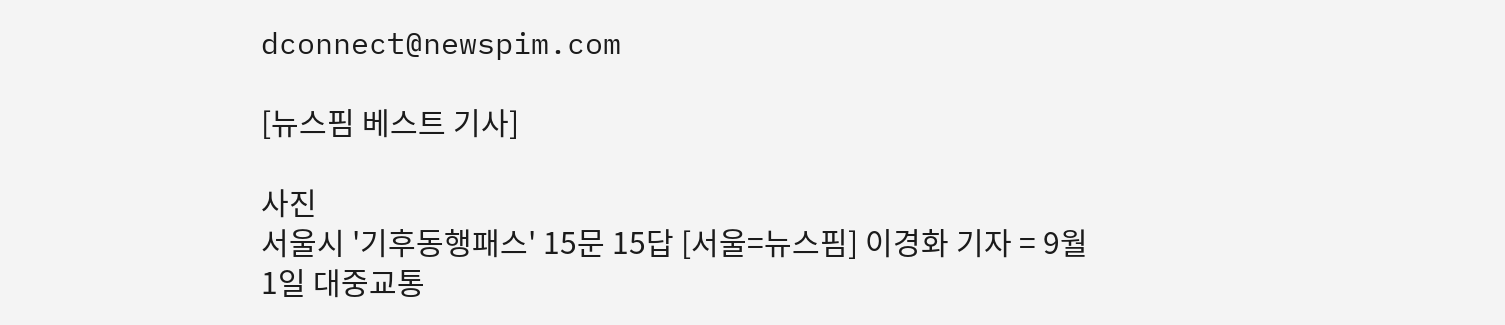dconnect@newspim.com

[뉴스핌 베스트 기사]

사진
서울시 '기후동행패스' 15문 15답 [서울=뉴스핌] 이경화 기자 = 9월 1일 대중교통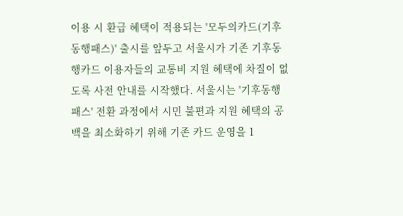이용 시 환급 혜택이 적용되는 '모두의카드(기후동행패스)' 출시를 앞두고 서울시가 기존 기후동행카드 이용자들의 교통비 지원 혜택에 차질이 없도록 사전 안내를 시작했다. 서울시는 '기후동행패스' 전환 과정에서 시민 불편과 지원 혜택의 공백을 최소화하기 위해 기존 카드 운영을 1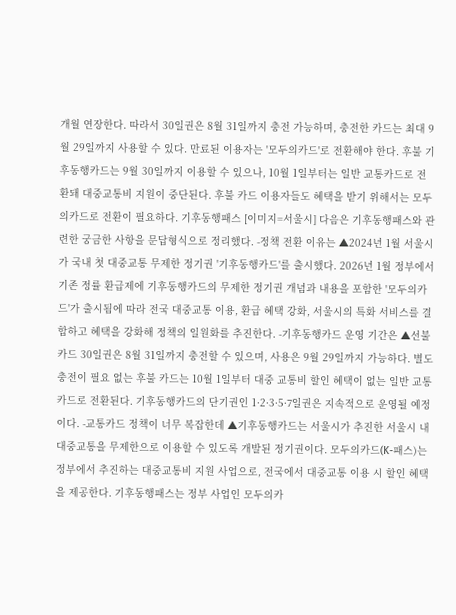개월 연장한다. 따라서 30일권은 8월 31일까지 충전 가능하며, 충전한 카드는 최대 9월 29일까지 사용할 수 있다. 만료된 이용자는 '모두의카드'로 전환해야 한다. 후불 기후동행카드는 9월 30일까지 이용할 수 있으나, 10월 1일부터는 일반 교통카드로 전환돼 대중교통비 지원이 중단된다. 후불 카드 이용자들도 혜택을 받기 위해서는 모두의카드로 전환이 필요하다. 기후동행패스 [이미지=서울시] 다음은 기후동행패스와 관련한 궁금한 사항을 문답형식으로 정리했다. -정책 전환 이유는 ▲2024년 1월 서울시가 국내 첫 대중교통 무제한 정기권 '기후동행카드'를 출시했다. 2026년 1월 정부에서 기존 정률 환급제에 기후동행카드의 무제한 정기권 개념과 내용을 포함한 '모두의카드'가 출시됨에 따라 전국 대중교통 이용, 환급 혜택 강화, 서울시의 특화 서비스를 결합하고 혜택을 강화해 정책의 일원화를 추진한다. -기후동행카드 운영 기간은 ▲선불 카드 30일권은 8월 31일까지 충전할 수 있으며, 사용은 9월 29일까지 가능하다. 별도 충전이 필요 없는 후불 카드는 10월 1일부터 대중 교통비 할인 혜택이 없는 일반 교통카드로 전환된다. 기후동행카드의 단기권인 1·2·3·5·7일권은 지속적으로 운영될 예정이다. -교통카드 정책이 너무 복잡한데 ▲기후동행카드는 서울시가 추진한 서울시 내 대중교통을 무제한으로 이용할 수 있도록 개발된 정기권이다. 모두의카드(K-패스)는 정부에서 추진하는 대중교통비 지원 사업으로, 전국에서 대중교통 이용 시 할인 혜택을 제공한다. 기후동행패스는 정부 사업인 모두의카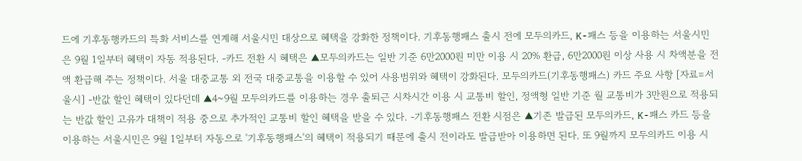드에 기후동행카드의 특화 서비스를 연계해 서울시민 대상으로 혜택을 강화한 정책이다. 기후동행패스 출시 전에 모두의카드, K-패스 등을 이용하는 서울시민은 9월 1일부터 혜택이 자동 적용된다. -카드 전환 시 혜택은 ▲모두의카드는 일반 기준 6만2000원 미만 이용 시 20% 환급, 6만2000원 이상 사용 시 차액분을 전액 환급해 주는 정책이다. 서울 대중교통 외 전국 대중교통을 이용할 수 있어 사용범위와 혜택이 강화된다. 모두의카드(기후동행패스) 카드 주요 사항 [자료=서울시] -반값 할인 혜택이 있다던데 ▲4~9월 모두의카드를 이용하는 경우 출퇴근 시차시간 이용 시 교통비 할인, 정액형 일반 기준 월 교통비가 3만원으로 적용되는 반값 할인 고유가 대책이 적용 중으로 추가적인 교통비 할인 혜택을 받을 수 있다. -기후동행패스 전환 시점은 ▲기존 발급된 모두의카드, K-패스 카드 등을 이용하는 서울시민은 9월 1일부터 자동으로 '기후동행패스'의 혜택이 적용되기 때문에 출시 전이라도 발급받아 이용하면 된다. 또 9월까지 모두의카드 이용 시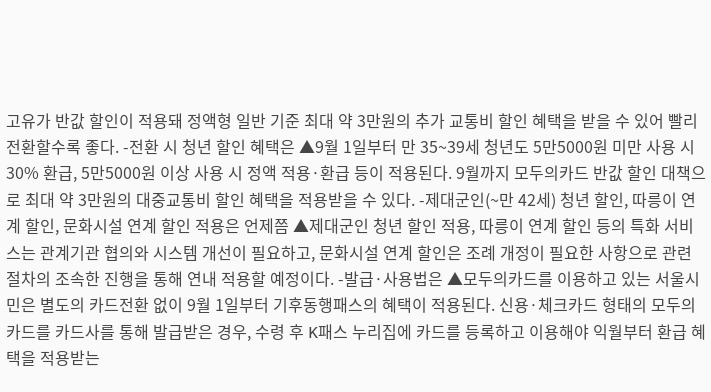고유가 반값 할인이 적용돼 정액형 일반 기준 최대 약 3만원의 추가 교통비 할인 혜택을 받을 수 있어 빨리 전환할수록 좋다. -전환 시 청년 할인 혜택은 ▲9월 1일부터 만 35~39세 청년도 5만5000원 미만 사용 시 30% 환급, 5만5000원 이상 사용 시 정액 적용·환급 등이 적용된다. 9월까지 모두의카드 반값 할인 대책으로 최대 약 3만원의 대중교통비 할인 혜택을 적용받을 수 있다. -제대군인(~만 42세) 청년 할인, 따릉이 연계 할인, 문화시설 연계 할인 적용은 언제쯤 ▲제대군인 청년 할인 적용, 따릉이 연계 할인 등의 특화 서비스는 관계기관 협의와 시스템 개선이 필요하고, 문화시설 연계 할인은 조례 개정이 필요한 사항으로 관련 절차의 조속한 진행을 통해 연내 적용할 예정이다. -발급·사용법은 ▲모두의카드를 이용하고 있는 서울시민은 별도의 카드전환 없이 9월 1일부터 기후동행패스의 혜택이 적용된다. 신용·체크카드 형태의 모두의카드를 카드사를 통해 발급받은 경우, 수령 후 K패스 누리집에 카드를 등록하고 이용해야 익월부터 환급 혜택을 적용받는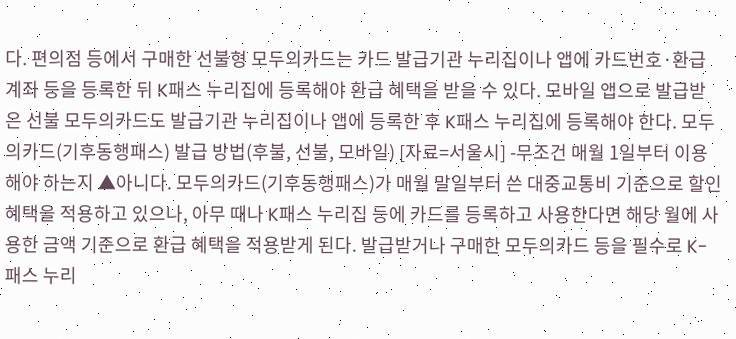다. 편의점 등에서 구매한 선불형 모두의카드는 카드 발급기관 누리집이나 앱에 카드번호·환급계좌 등을 등록한 뒤 K패스 누리집에 등록해야 환급 혜택을 받을 수 있다. 모바일 앱으로 발급받은 선불 모두의카드도 발급기관 누리집이나 앱에 등록한 후 K패스 누리집에 등록해야 한다. 모두의카드(기후동행패스) 발급 방법(후불, 선불, 모바일) [자료=서울시] -무조건 매월 1일부터 이용해야 하는지 ▲아니다. 모두의카드(기후동행패스)가 매월 말일부터 쓴 대중교통비 기준으로 할인혜택을 적용하고 있으나, 아무 때나 K패스 누리집 등에 카드를 등록하고 사용한다면 해당 월에 사용한 금액 기준으로 환급 혜택을 적용받게 된다. 발급받거나 구매한 모두의카드 등을 필수로 K-패스 누리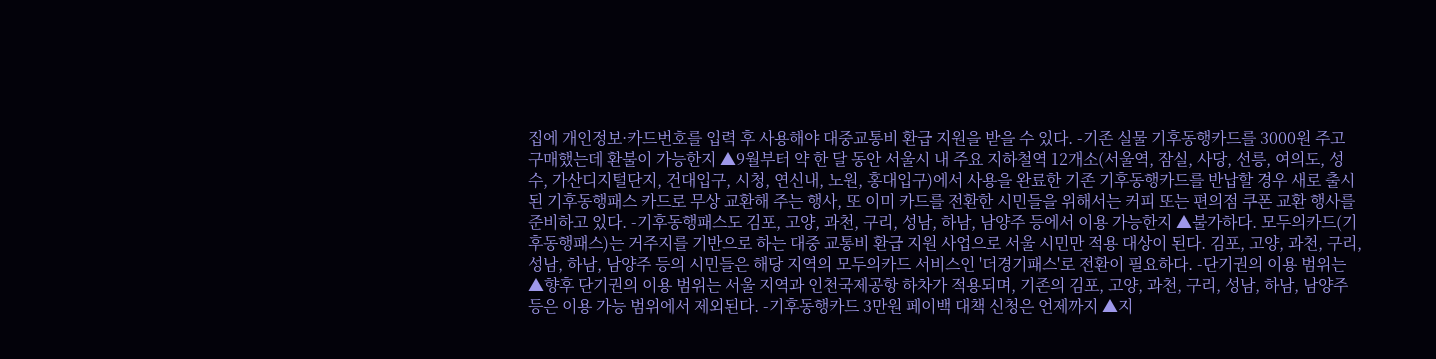집에 개인정보·카드번호를 입력 후 사용해야 대중교통비 환급 지원을 받을 수 있다. -기존 실물 기후동행카드를 3000원 주고 구매했는데 환불이 가능한지 ▲9월부터 약 한 달 동안 서울시 내 주요 지하철역 12개소(서울역, 잠실, 사당, 선릉, 여의도, 성수, 가산디지털단지, 건대입구, 시청, 연신내, 노원, 홍대입구)에서 사용을 완료한 기존 기후동행카드를 반납할 경우 새로 출시된 기후동행패스 카드로 무상 교환해 주는 행사, 또 이미 카드를 전환한 시민들을 위해서는 커피 또는 편의점 쿠폰 교환 행사를 준비하고 있다. -기후동행패스도 김포, 고양, 과천, 구리, 성남, 하남, 남양주 등에서 이용 가능한지 ▲불가하다. 모두의카드(기후동행패스)는 거주지를 기반으로 하는 대중 교통비 환급 지원 사업으로 서울 시민만 적용 대상이 된다. 김포, 고양, 과천, 구리, 성남, 하남, 남양주 등의 시민들은 해당 지역의 모두의카드 서비스인 '더경기패스'로 전환이 필요하다. -단기권의 이용 범위는 ▲향후 단기권의 이용 범위는 서울 지역과 인천국제공항 하차가 적용되며, 기존의 김포, 고양, 과천, 구리, 성남, 하남, 남양주 등은 이용 가능 범위에서 제외된다. -기후동행카드 3만원 페이백 대책 신청은 언제까지 ▲지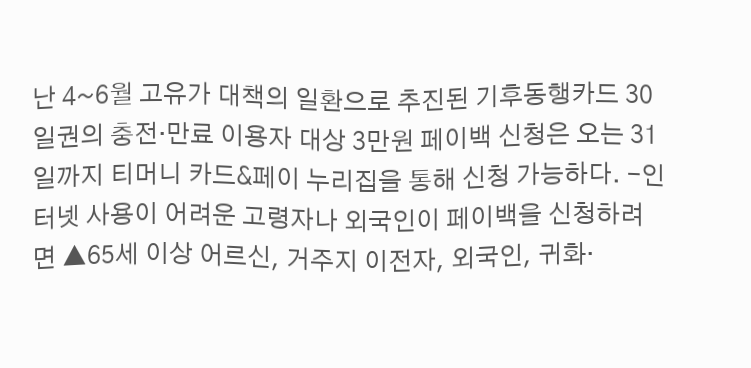난 4~6월 고유가 대책의 일환으로 추진된 기후동행카드 30일권의 충전·만료 이용자 대상 3만원 페이백 신청은 오는 31일까지 티머니 카드&페이 누리집을 통해 신청 가능하다. -인터넷 사용이 어려운 고령자나 외국인이 페이백을 신청하려면 ▲65세 이상 어르신, 거주지 이전자, 외국인, 귀화·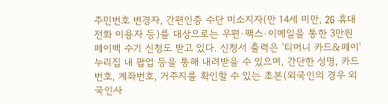주민번호 변경자, 간편인증 수단 미소지자(만 14세 미만, 2G 휴대전화 이용자 등)를 대상으로는 우편·팩스·이메일을 통한 3만원 페이백 수기 신청도 받고 있다. 신청서 출력은 '티머니 카드&페이' 누리집 내 팝업 등을 통해 내려받을 수 있으며, 간단한 성명, 카드번호, 계좌번호, 거주지를 확인할 수 있는 초본(외국인의 경우 외국인사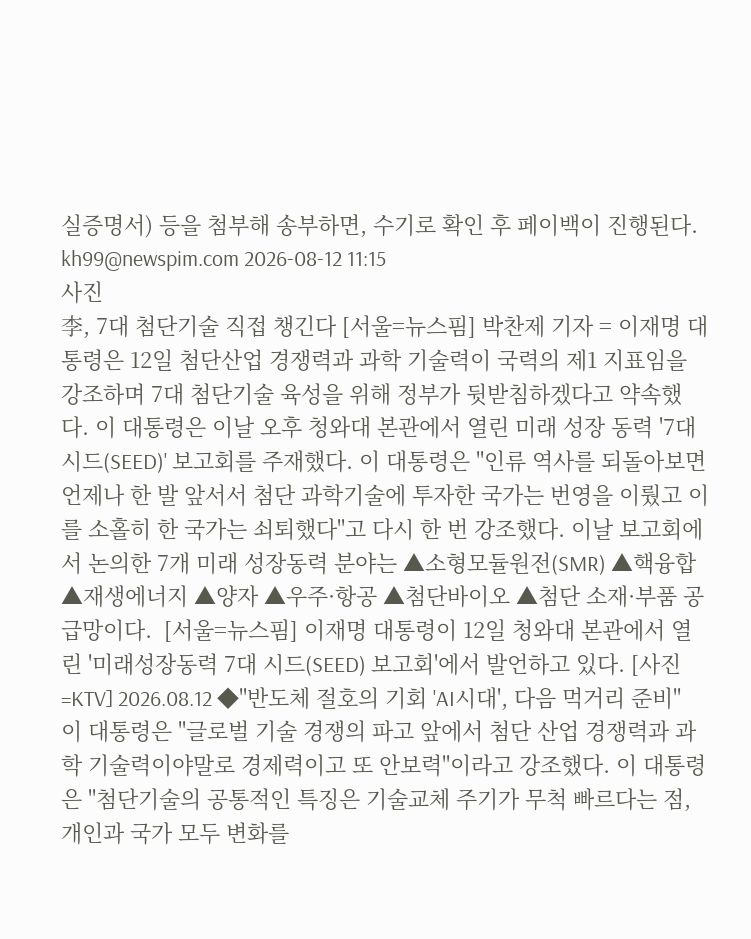실증명서) 등을 첨부해 송부하면, 수기로 확인 후 페이백이 진행된다. kh99@newspim.com 2026-08-12 11:15
사진
李, 7대 첨단기술 직접 챙긴다 [서울=뉴스핌] 박찬제 기자 = 이재명 대통령은 12일 첨단산업 경쟁력과 과학 기술력이 국력의 제1 지표임을 강조하며 7대 첨단기술 육성을 위해 정부가 뒷받침하겠다고 약속했다. 이 대통령은 이날 오후 청와대 본관에서 열린 미래 성장 동력 '7대 시드(SEED)' 보고회를 주재했다. 이 대통령은 "인류 역사를 되돌아보면 언제나 한 발 앞서서 첨단 과학기술에 투자한 국가는 번영을 이뤘고 이를 소홀히 한 국가는 쇠퇴했다"고 다시 한 번 강조했다. 이날 보고회에서 논의한 7개 미래 성장동력 분야는 ▲소형모듈원전(SMR) ▲핵융합 ▲재생에너지 ▲양자 ▲우주·항공 ▲첨단바이오 ▲첨단 소재·부품 공급망이다.  [서울=뉴스핌] 이재명 대통령이 12일 청와대 본관에서 열린 '미래성장동력 7대 시드(SEED) 보고회'에서 발언하고 있다. [사진=KTV] 2026.08.12 ◆"반도체 절호의 기회 'AI시대', 다음 먹거리 준비"  이 대통령은 "글로벌 기술 경쟁의 파고 앞에서 첨단 산업 경쟁력과 과학 기술력이야말로 경제력이고 또 안보력"이라고 강조했다. 이 대통령은 "첨단기술의 공통적인 특징은 기술교체 주기가 무척 빠르다는 점, 개인과 국가 모두 변화를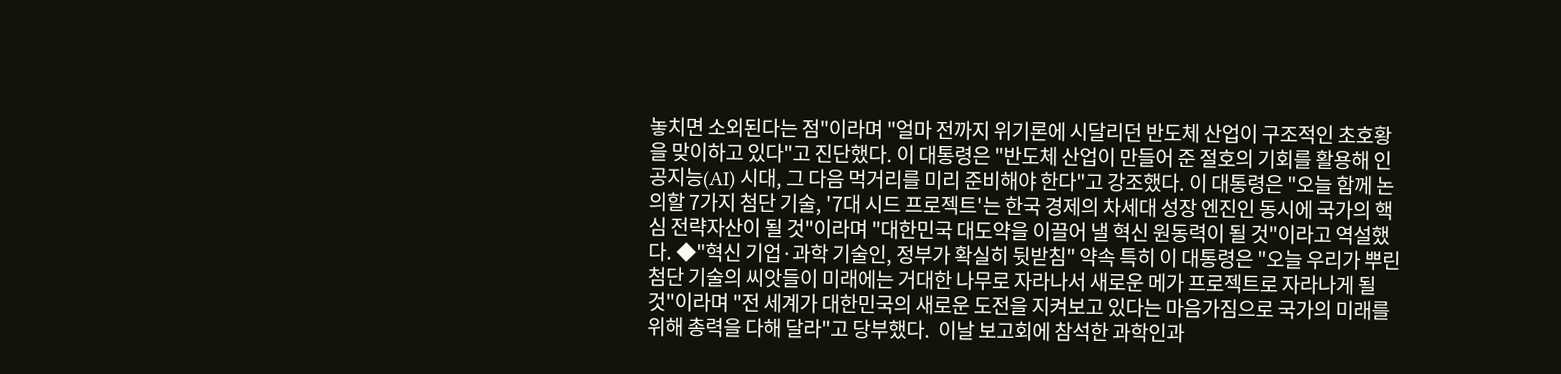놓치면 소외된다는 점"이라며 "얼마 전까지 위기론에 시달리던 반도체 산업이 구조적인 초호황을 맞이하고 있다"고 진단했다. 이 대통령은 "반도체 산업이 만들어 준 절호의 기회를 활용해 인공지능(AI) 시대, 그 다음 먹거리를 미리 준비해야 한다"고 강조했다. 이 대통령은 "오늘 함께 논의할 7가지 첨단 기술, '7대 시드 프로젝트'는 한국 경제의 차세대 성장 엔진인 동시에 국가의 핵심 전략자산이 될 것"이라며 "대한민국 대도약을 이끌어 낼 혁신 원동력이 될 것"이라고 역설했다. ◆"혁신 기업·과학 기술인, 정부가 확실히 뒷받침" 약속 특히 이 대통령은 "오늘 우리가 뿌린 첨단 기술의 씨앗들이 미래에는 거대한 나무로 자라나서 새로운 메가 프로젝트로 자라나게 될 것"이라며 "전 세계가 대한민국의 새로운 도전을 지켜보고 있다는 마음가짐으로 국가의 미래를 위해 총력을 다해 달라"고 당부했다.  이날 보고회에 참석한 과학인과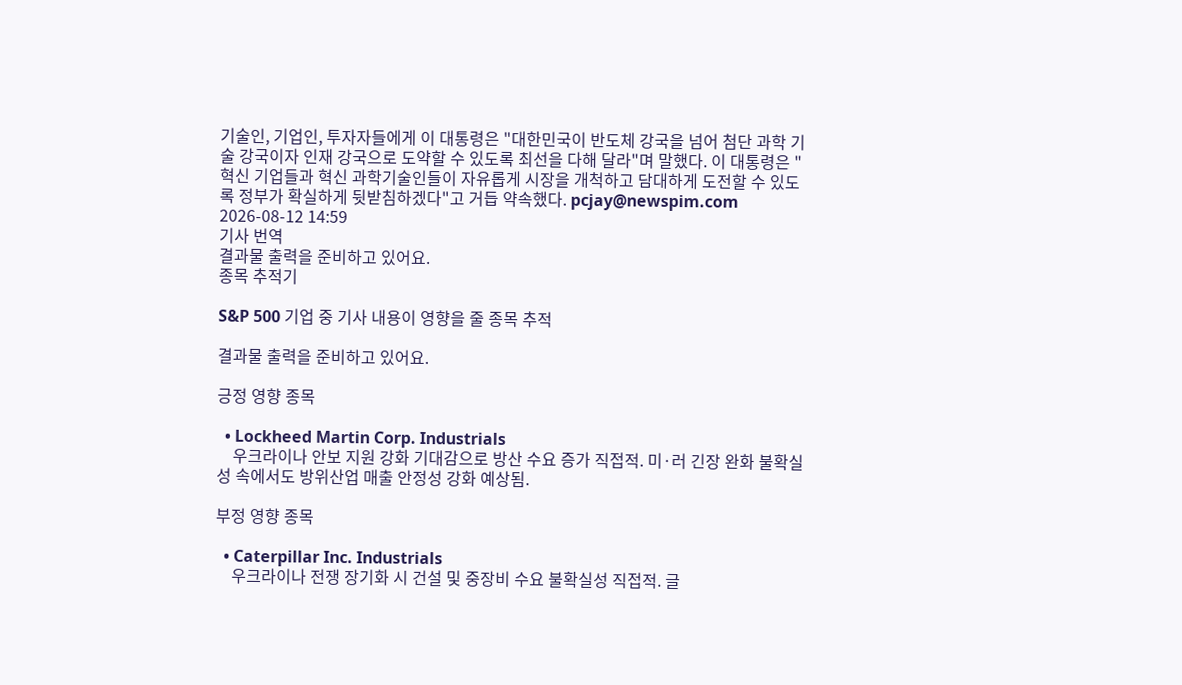기술인, 기업인, 투자자들에게 이 대통령은 "대한민국이 반도체 강국을 넘어 첨단 과학 기술 강국이자 인재 강국으로 도약할 수 있도록 최선을 다해 달라"며 말했다. 이 대통령은 "혁신 기업들과 혁신 과학기술인들이 자유롭게 시장을 개척하고 담대하게 도전할 수 있도록 정부가 확실하게 뒷받침하겠다"고 거듭 약속했다. pcjay@newspim.com 2026-08-12 14:59
기사 번역
결과물 출력을 준비하고 있어요.
종목 추적기

S&P 500 기업 중 기사 내용이 영향을 줄 종목 추적

결과물 출력을 준비하고 있어요.

긍정 영향 종목

  • Lockheed Martin Corp. Industrials
    우크라이나 안보 지원 강화 기대감으로 방산 수요 증가 직접적. 미·러 긴장 완화 불확실성 속에서도 방위산업 매출 안정성 강화 예상됨.

부정 영향 종목

  • Caterpillar Inc. Industrials
    우크라이나 전쟁 장기화 시 건설 및 중장비 수요 불확실성 직접적. 글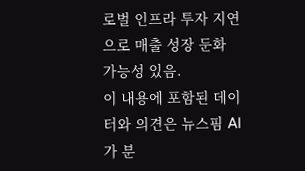로벌 인프라 투자 지연으로 매출 성장 둔화 가능성 있음.
이 내용에 포함된 데이터와 의견은 뉴스핌 AI가 분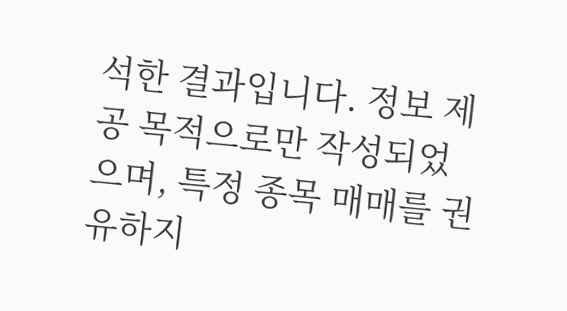석한 결과입니다. 정보 제공 목적으로만 작성되었으며, 특정 종목 매매를 권유하지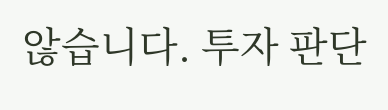않습니다. 투자 판단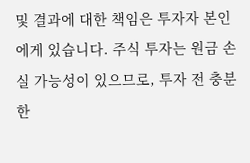및 결과에 대한 책임은 투자자 본인에게 있습니다. 주식 투자는 원금 손실 가능성이 있으므로, 투자 전 충분한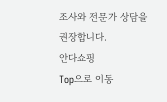조사와 전문가 상담을 권장합니다.
안다쇼핑
Top으로 이동